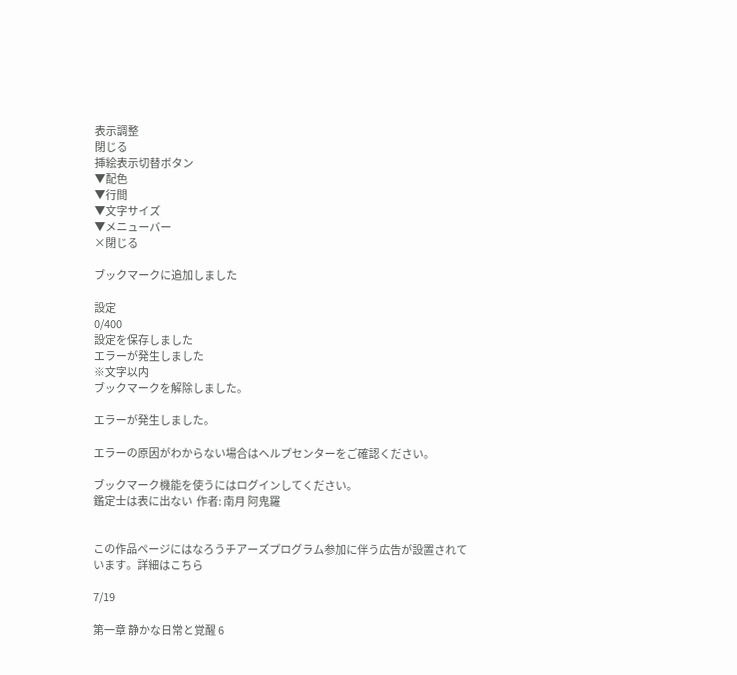表示調整
閉じる
挿絵表示切替ボタン
▼配色
▼行間
▼文字サイズ
▼メニューバー
×閉じる

ブックマークに追加しました

設定
0/400
設定を保存しました
エラーが発生しました
※文字以内
ブックマークを解除しました。

エラーが発生しました。

エラーの原因がわからない場合はヘルプセンターをご確認ください。

ブックマーク機能を使うにはログインしてください。
鑑定士は表に出ない  作者: 南月 阿鬼羅


この作品ページにはなろうチアーズプログラム参加に伴う広告が設置されています。詳細はこちら

7/19

第一章 静かな日常と覚醒 6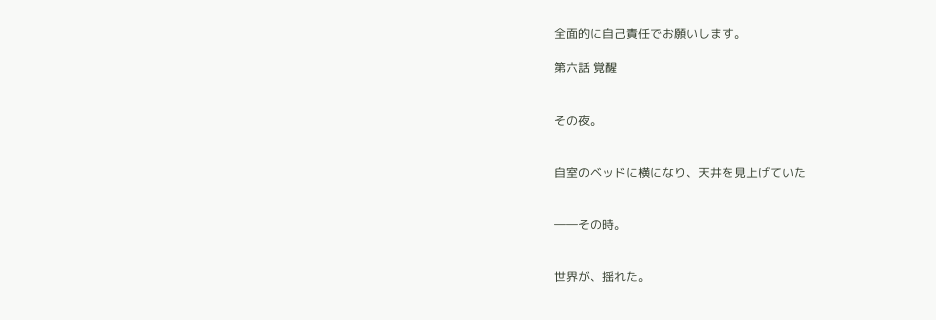全面的に自己責任でお願いします。

第六話 覚醒


その夜。


自室のベッドに横になり、天井を見上げていた


――その時。


世界が、揺れた。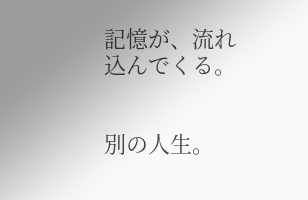記憶が、流れ込んでくる。


別の人生。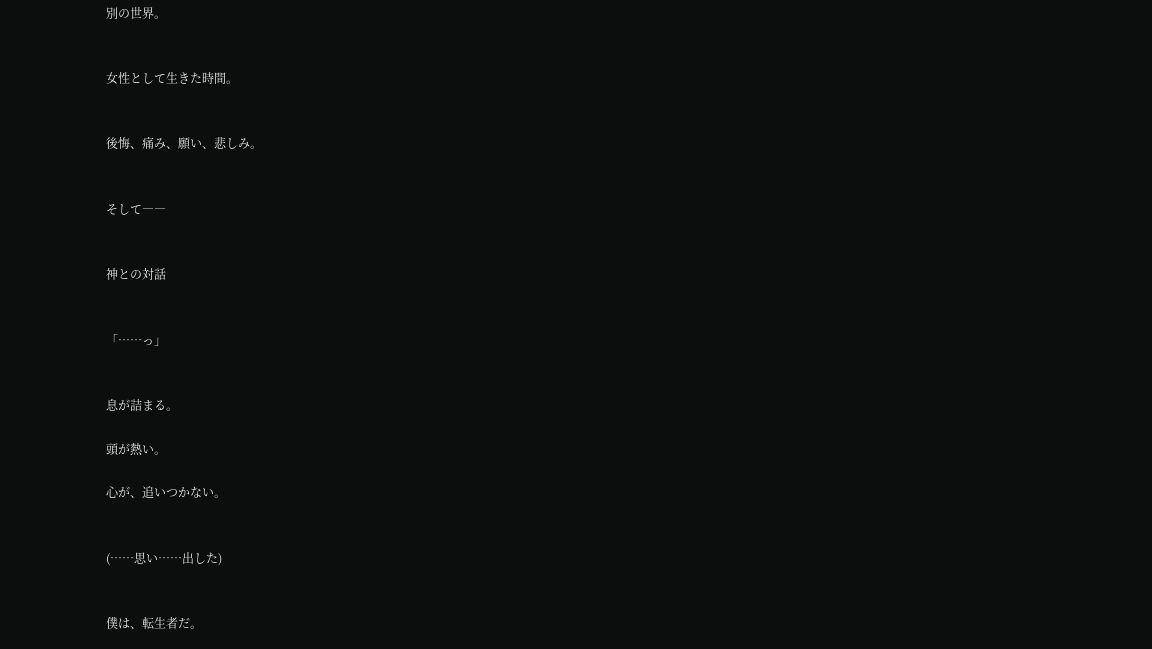別の世界。


女性として生きた時間。


後悔、痛み、願い、悲しみ。


そして――


神との対話


「……っ」


息が詰まる。

頭が熱い。

心が、追いつかない。


(……思い……出した)


僕は、転生者だ。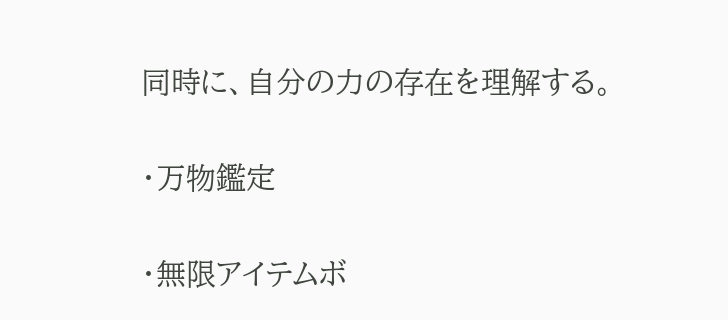同時に、自分の力の存在を理解する。

・万物鑑定

・無限アイテムボ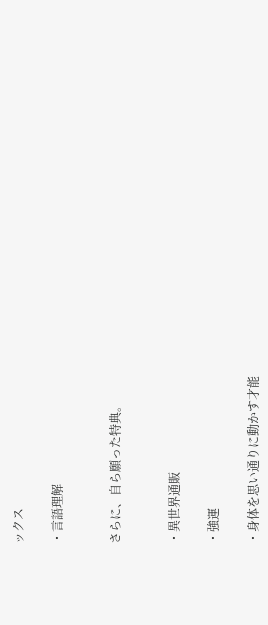ックス

・言語理解


さらに、自ら願った特典。


・異世界通販

・強運

・身体を思い通りに動かす才能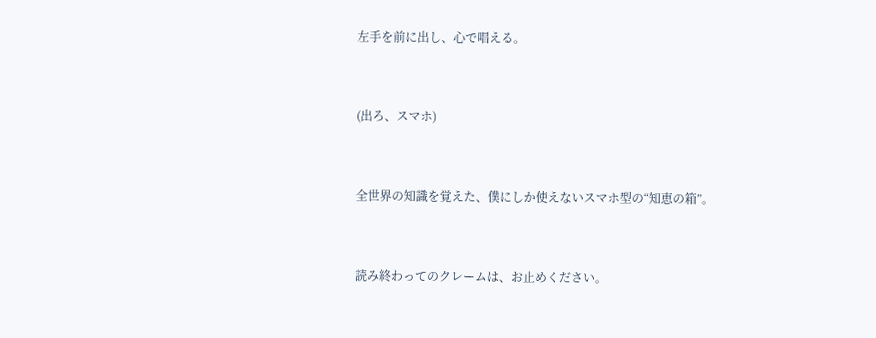左手を前に出し、心で唱える。


(出ろ、スマホ)


全世界の知識を覚えた、僕にしか使えないスマホ型の“知恵の箱”。


読み終わってのクレームは、お止めください。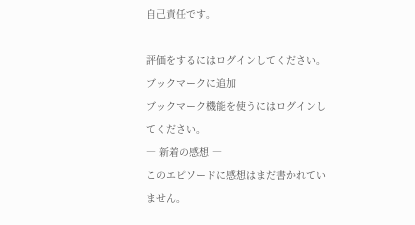自己責任です。

評価をするにはログインしてください。
ブックマークに追加
ブックマーク機能を使うにはログインしてください。
― 新着の感想 ―
このエピソードに感想はまだ書かれていません。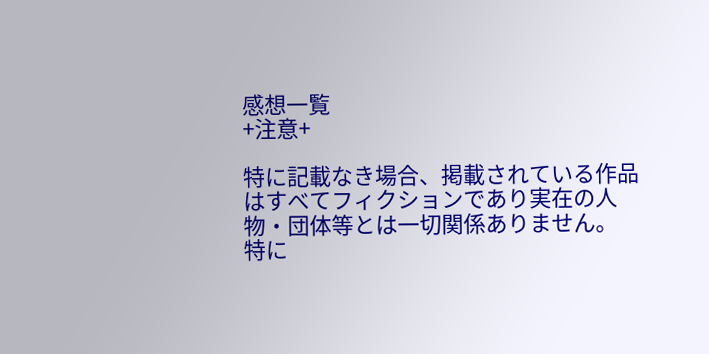感想一覧
+注意+

特に記載なき場合、掲載されている作品はすべてフィクションであり実在の人物・団体等とは一切関係ありません。
特に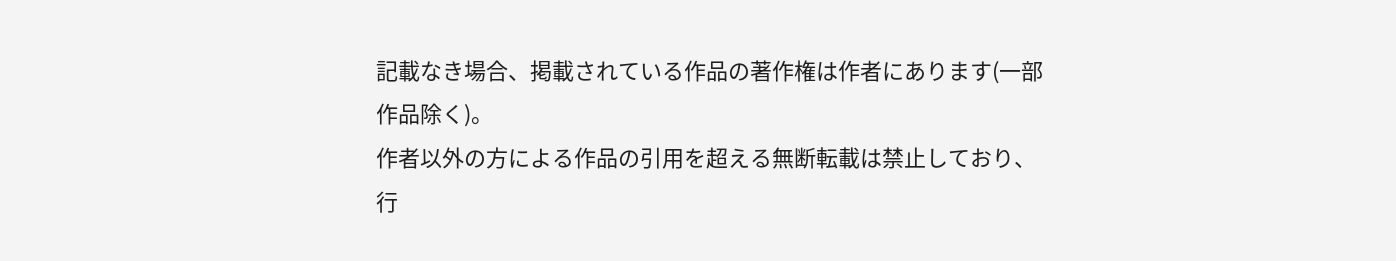記載なき場合、掲載されている作品の著作権は作者にあります(一部作品除く)。
作者以外の方による作品の引用を超える無断転載は禁止しており、行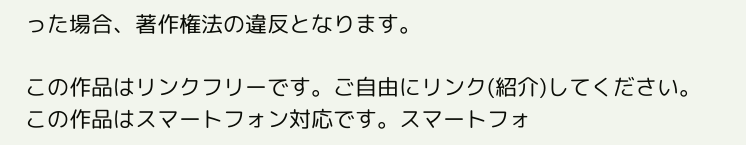った場合、著作権法の違反となります。

この作品はリンクフリーです。ご自由にリンク(紹介)してください。
この作品はスマートフォン対応です。スマートフォ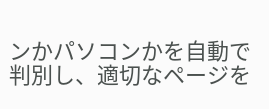ンかパソコンかを自動で判別し、適切なページを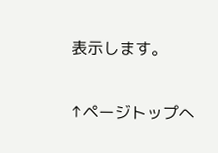表示します。

↑ページトップへ